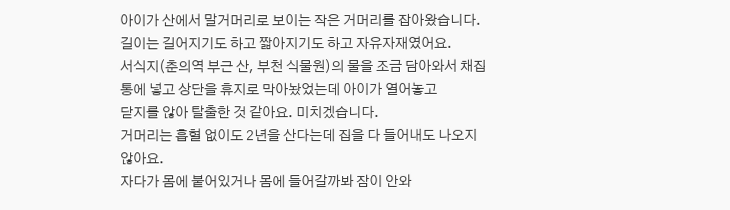아이가 산에서 말거머리로 보이는 작은 거머리를 잡아왔습니다. 길이는 길어지기도 하고 짧아지기도 하고 자유자재였어요.
서식지(춘의역 부근 산, 부천 식물원)의 물을 조금 담아와서 채집통에 넣고 상단을 휴지로 막아놨었는데 아이가 열어놓고
닫지를 않아 탈출한 것 같아요. 미치겠습니다.
거머리는 흡혈 없이도 2년을 산다는데 집을 다 들어내도 나오지 않아요.
자다가 몸에 붙어있거나 몸에 들어갈까봐 잠이 안와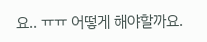요.. ㅠㅠ 어떻게 해야할까요.